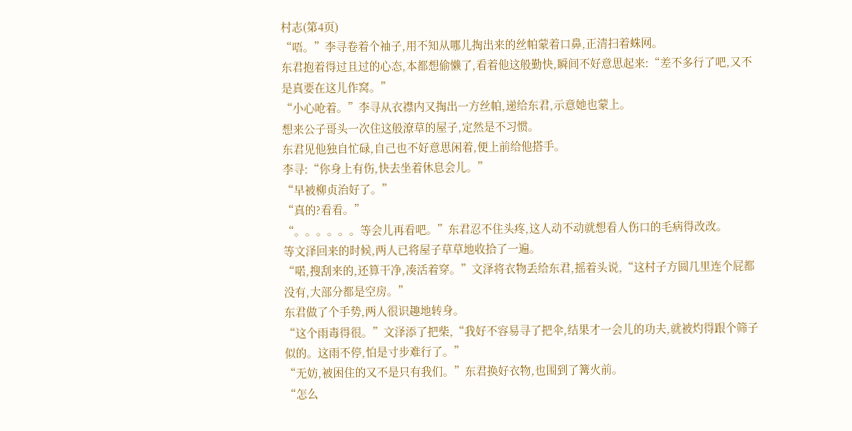村志(第4页)
“唔。”李寻卷着个袖子,用不知从哪儿掏出来的丝帕蒙着口鼻,正清扫着蛛网。
东君抱着得过且过的心态,本都想偷懒了,看着他这般勤快,瞬间不好意思起来:“差不多行了吧,又不是真要在这儿作窝。”
“小心呛着。”李寻从衣襟内又掏出一方丝帕,递给东君,示意她也蒙上。
想来公子哥头一次住这般潦草的屋子,定然是不习惯。
东君见他独自忙碌,自己也不好意思闲着,便上前给他搭手。
李寻:“你身上有伤,快去坐着休息会儿。”
“早被柳贞治好了。”
“真的?看看。”
“。。。。。。等会儿再看吧。”东君忍不住头疼,这人动不动就想看人伤口的毛病得改改。
等文泽回来的时候,两人已将屋子草草地收拾了一遍。
“喏,搜刮来的,还算干净,凑活着穿。”文泽将衣物丢给东君,摇着头说,“这村子方圆几里连个屁都没有,大部分都是空房。”
东君做了个手势,两人很识趣地转身。
“这个雨毒得很。”文泽添了把柴,“我好不容易寻了把伞,结果才一会儿的功夫,就被灼得跟个筛子似的。这雨不停,怕是寸步难行了。”
“无妨,被困住的又不是只有我们。”东君换好衣物,也围到了篝火前。
“怎么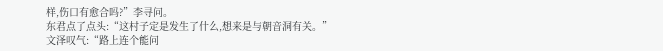样,伤口有愈合吗?”李寻问。
东君点了点头:“这村子定是发生了什么,想来是与朝音洞有关。”
文泽叹气:“路上连个能问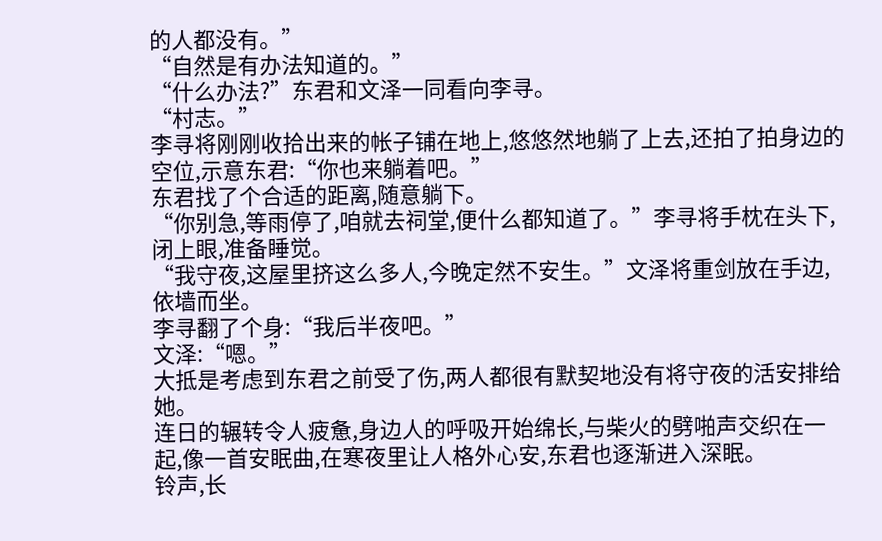的人都没有。”
“自然是有办法知道的。”
“什么办法?”东君和文泽一同看向李寻。
“村志。”
李寻将刚刚收拾出来的帐子铺在地上,悠悠然地躺了上去,还拍了拍身边的空位,示意东君:“你也来躺着吧。”
东君找了个合适的距离,随意躺下。
“你别急,等雨停了,咱就去祠堂,便什么都知道了。”李寻将手枕在头下,闭上眼,准备睡觉。
“我守夜,这屋里挤这么多人,今晚定然不安生。”文泽将重剑放在手边,依墙而坐。
李寻翻了个身:“我后半夜吧。”
文泽:“嗯。”
大抵是考虑到东君之前受了伤,两人都很有默契地没有将守夜的活安排给她。
连日的辗转令人疲惫,身边人的呼吸开始绵长,与柴火的劈啪声交织在一起,像一首安眠曲,在寒夜里让人格外心安,东君也逐渐进入深眠。
铃声,长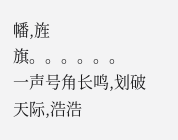幡,旌旗。。。。。。
一声号角长鸣,划破天际,浩浩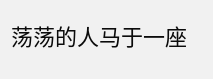荡荡的人马于一座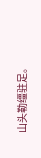山头勒缰驻足。